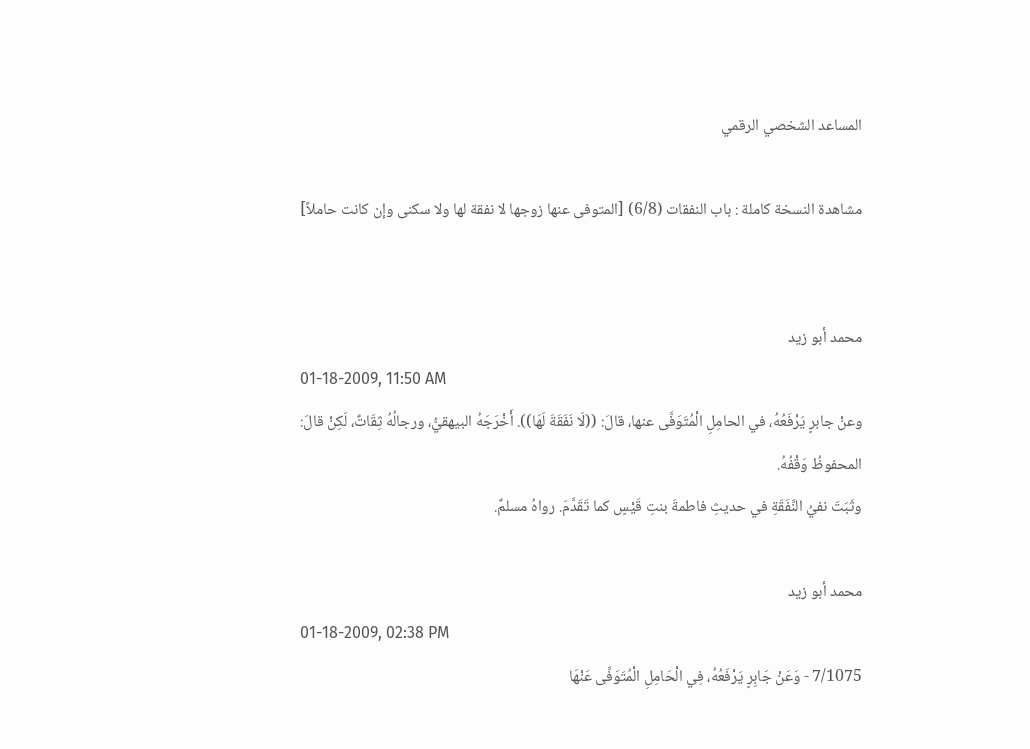المساعد الشخصي الرقمي

مشاهدة النسخة كاملة : باب النفقات (6/8) [المتوفى عنها زوجها لا نفقة لها ولا سكنى وإن كانت حاملاً]


محمد أبو زيد
01-18-2009, 11:50 AM
وعنْ جابرٍ يَرْفَعُهُ، في الحامِلِ الْمُتَوَفَّى عنها، قالَ: ((لَا نَفَقَةَ لَهَا)). أَخْرَجَهُ البيهقيُّ، ورجالُهُ ثِقَاتٌ، لَكِنْ قالَ: المحفوظُ وَقْفُهُ.
وثَبَتَ نفيُ النَّفَقَةِ في حديثِ فاطمةَ بنتِ قَيْسٍ كما تَقَدَّمَ. رواهُ مسلمٌ.

محمد أبو زيد
01-18-2009, 02:38 PM
7/1075 - وَعَنْ جَابِرٍ يَرْفَعُهُ، فِي الْحَامِلِ الْمُتَوَفَّى عَنْهَا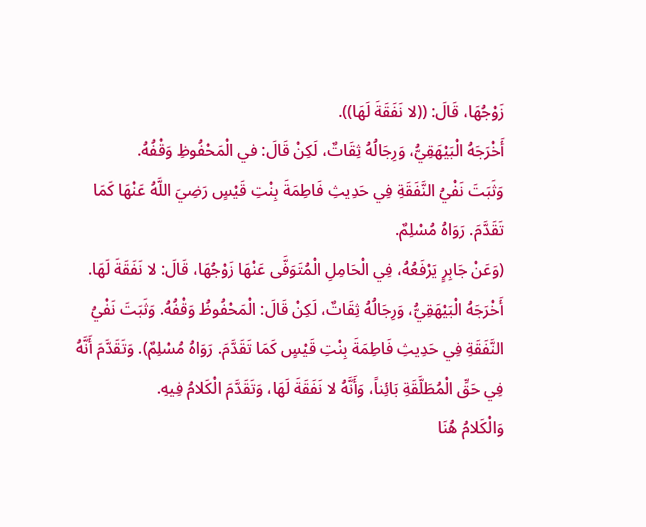زَوْجُهَا، قَالَ: ((لا نَفَقَةَ لَهَا)).
أَخْرَجَهُ الْبَيْهَقِيُّ، وَرِجَالُهُ ثِقَاتٌ، لَكِنْ قَالَ: في الْمَحْفُوظِ وَقْفُهُ.
وَثَبَتَ نَفْيُ النَّفَقَةِ فِي حَدِيثِ فَاطِمَةَ بِنْتِ قَيْسٍ رَضِيَ اللَّهُ عَنْهَا كَمَا تَقَدَّمَ. رَوَاهُ مُسْلِمٌ.
(وَعَنْ جَابِرٍ يَرْفَعُهُ، فِي الْحَامِلِ الْمُتَوَفَّى عَنْهَا زَوْجُهَا، قَالَ: لا نَفَقَةَ لَهَا. أَخْرَجَهُ الْبَيْهَقِيُّ، وَرِجَالُهُ ثِقَاتٌ، لَكِنْ قَالَ: الْمَحْفُوظُ وَقْفُهُ. وَثَبَتَ نَفْيُ النَّفَقَةِ فِي حَدِيثِ فَاطِمَةَ بِنْتِ قَيْسٍ كَمَا تَقَدَّمَ. رَوَاهُ مُسْلِمٌ). وَتَقَدَّمَ أَنَّهُ فِي حَقِّ الْمُطَلَّقَةِ بَائِناً، وَأَنَّهُ لا نَفَقَةَ لَهَا، وَتَقَدَّمَ الْكَلامُ فِيهِ.
وَالْكَلامُ هُنَا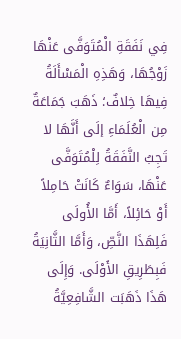فِي نَفَقَةِ الْمُتَوَفَّى عَنْهَا زَوْجُهَا، وَهَذِهِ الْمَسْأَلَةُ فِيهَا خِلافٌ؛ ذَهَبَ جَمَاعَةٌ مِن الْعُلَمَاءِ إلَى أَنَّهَا لا تَجِبُ النَّفَقَةُ لِلْمُتَوَفَّى عَنْهَا، سَوَاءٌ كَانَتْ حَامِلاً أَوْ حَائِلاً، أَمَّا الأُولَى فَلِهَذَا النَّصِّ، وَأَمَّا الثَّانِيَةُ فَبِطَرِيقِ الأَوْلَى. وَإِلَى هَذَا ذَهَبَت الشَّافِعِيَّةُ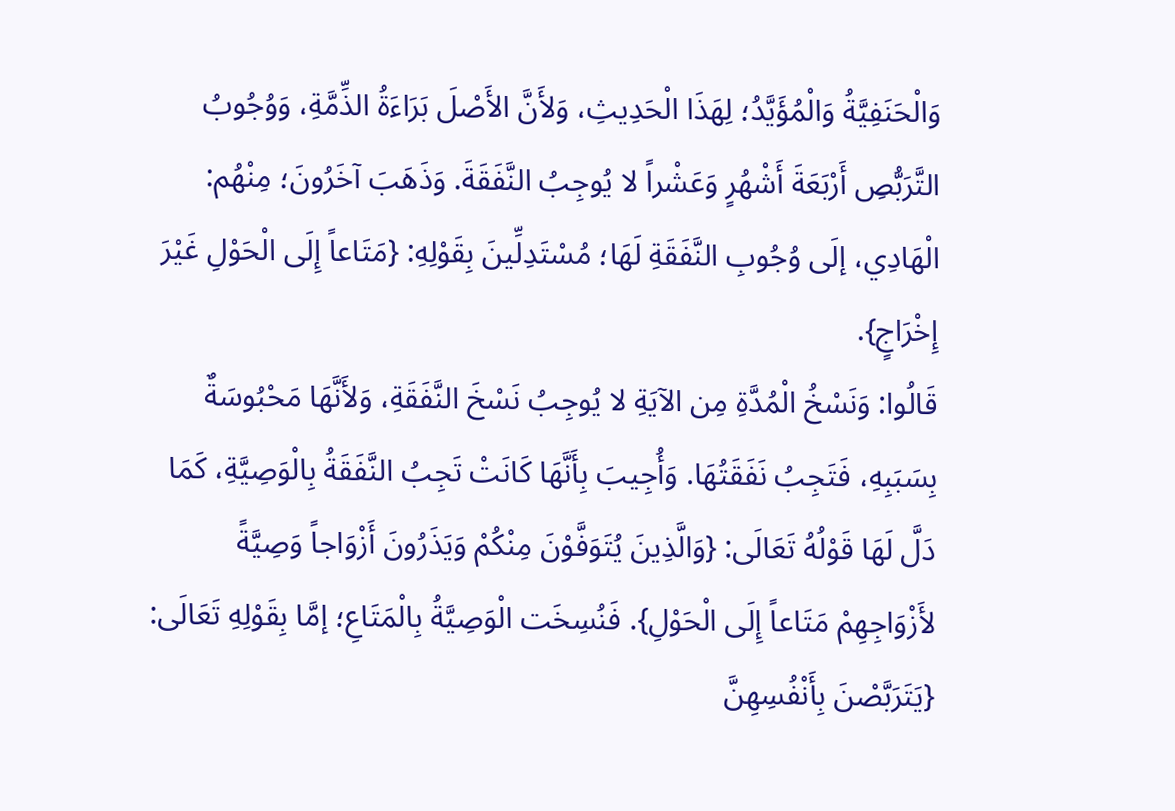وَالْحَنَفِيَّةُ وَالْمُؤَيَّدُ؛ لِهَذَا الْحَدِيثِ، وَلأَنَّ الأَصْلَ بَرَاءَةُ الذِّمَّةِ، وَوُجُوبُ التَّرَبُّصِ أَرْبَعَةَ أَشْهُرٍ وَعَشْراً لا يُوجِبُ النَّفَقَةَ. وَذَهَبَ آخَرُونَ؛ مِنْهُم: الْهَادِي، إلَى وُجُوبِ النَّفَقَةِ لَهَا؛ مُسْتَدِلِّينَ بِقَوْلِهِ: {مَتَاعاً إِلَى الْحَوْلِ غَيْرَ إِخْرَاجٍ}.
قَالُوا: وَنَسْخُ الْمُدَّةِ مِن الآيَةِ لا يُوجِبُ نَسْخَ النَّفَقَةِ، وَلأَنَّهَا مَحْبُوسَةٌ بِسَبَبِهِ، فَتَجِبُ نَفَقَتُهَا. وَأُجِيبَ بِأَنَّهَا كَانَتْ تَجِبُ النَّفَقَةُ بِالْوَصِيَّةِ، كَمَا دَلَّ لَهَا قَوْلُهُ تَعَالَى: {وَالَّذِينَ يُتَوَفَّوْنَ مِنْكُمْ وَيَذَرُونَ أَزْوَاجاً وَصِيَّةً لأَزْوَاجِهِمْ مَتَاعاً إِلَى الْحَوْلِ}. فَنُسِخَت الْوَصِيَّةُ بِالْمَتَاعِ؛ إمَّا بِقَوْلِهِ تَعَالَى: {يَتَرَبَّصْنَ بِأَنْفُسِهِنَّ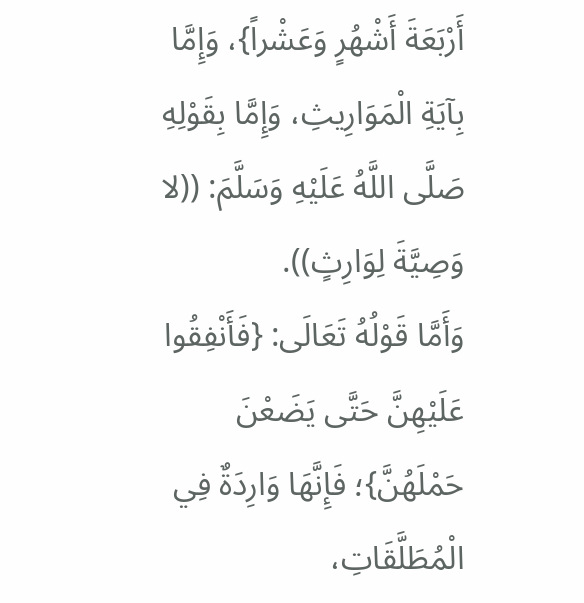أَرْبَعَةَ أَشْهُرٍ وَعَشْراً}، وَإِمَّا بِآيَةِ الْمَوَارِيثِ، وَإِمَّا بِقَوْلِهِ صَلَّى اللَّهُ عَلَيْهِ وَسَلَّمَ: ((لا وَصِيَّةَ لِوَارِثٍ)).
وَأَمَّا قَوْلُهُ تَعَالَى: {فَأَنْفِقُوا عَلَيْهِنَّ حَتَّى يَضَعْنَ حَمْلَهُنَّ}؛ فَإِنَّهَا وَارِدَةٌ فِي الْمُطَلَّقَاتِ،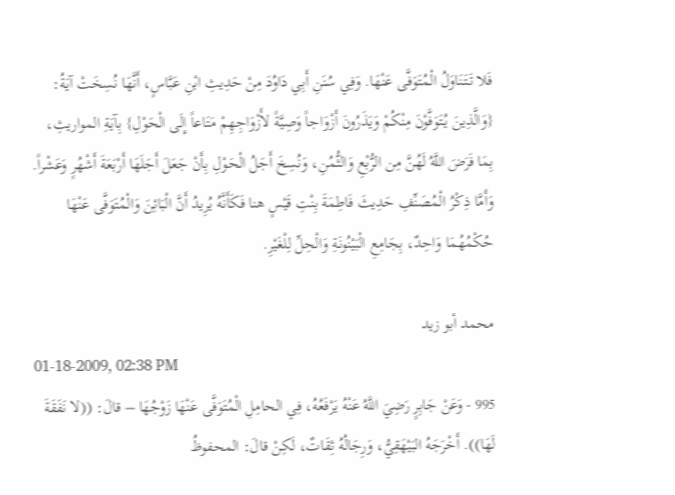فَلا تَتَنَاوَلُ الْمُتَوَفَّى عَنْهَا. وَفِي سُنَنِ أَبِي دَاوُدَ مِنْ حَدِيثِ ابْنِ عَبَّاسٍ، أَنَّهَا نُسِخَتْ آيَةُ: {وَالَّذِينَ يُتَوَفَّوْنَ مِنْكُمْ وَيَذَرُونَ أَزْوَاجاً وَصِيَّةً لأَزْوَاجِهِمْ مَتَاعاً إِلَى الْحَوْلِ} بِآيَةِ المواريثِ، بِمَا فَرَضَ اللَّهُ لَهُنَّ مِن الرُّبْعِ وَالثُّمُنِ، وَنُسِخَ أَجَلُ الْحَوْلِ بِأَنْ جَعَلَ أَجَلَهَا أَرْبَعَةَ أَشْهُرٍ وَعَشْراً.
وَأَمَّا ذِكْرُ الْمُصَنِّفِ حَدِيثَ فَاطِمَةَ بِنْتِ قَيْسٍ هنا فَكَأَنَّهُ يُرِيدُ أَنَّ الْبَائِنَ وَالْمُتَوَفَّى عَنْهَا حُكْمُهُمَا وَاحِدٌ، بِجَامِعِ الْبَيْنُونَةِ وَالْحِلِّ لِلْغَيْرِ.

محمد أبو زيد
01-18-2009, 02:38 PM
995 - وَعَنْ جَابِرٍ رَضِيَ اللَّهُ عَنْهُ يَرْفَعُهُ، فِي الحامِلِ الْمُتَوَفَّى عَنْهَا زَوْجُهَا – قالَ: ((لا نَفَقَةَ لَهَا)). أَخْرَجَهُ البَيْهَقِيُّ، وَرِجَالُهُ ثِقَاتٌ، لَكِنْ قالَ: المحفوظُ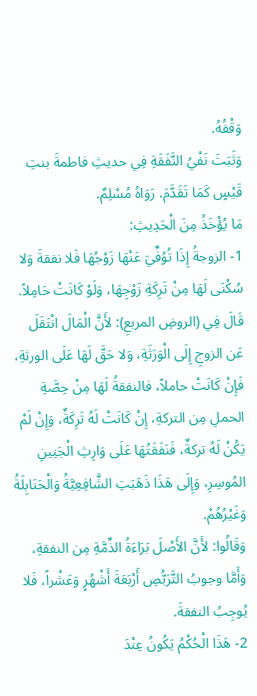وَقْفُهُ.
وَثَبَتَ نَفْيُ النَّفَقَةِ فِي حديثِ فاطمةَ بنتِ قَيْسٍ كَمَا تَقَدَّمَ. رَوَاهُ مُسْلِمٌ.
مَا يُؤْخَذُ مِنَ الْحَدِيثِ:
1- الزوجةُ إِذَا تُوُفِّيَ عَنْهَا زَوْجُهَا فَلا نفقةَ وَلا سُكْنَى لَهَا مِنْ تَرِكَةِ زَوْجِهَا، وَلَوْ كَانَتْ حَامِلاً.
قَالَ فِي (الروضِ المربعِ): لأَنَّ الْمَالَ انْتَقَلَ عَن الزوجِ إِلَى الْوَرَثَةِ، وَلا حَقَّ لَهَا عَلَى الورثةِ، فَإِنْ كَانَتْ حاملاً، فالنفقةُ لَهَا مِنْ حِصَّةِ الحملِ مِن التركةِ، إِنْ كَانَتْ لَهُ تَرِكَةٌ، وَإِنْ لَمْ يَكُنْ لَهُ تركةٌ، فَنَفَقَتُهَا عَلَى وَارِثِ الْجَنِينِ المُوسِرِ، وَإِلَى هَذَا ذَهَبَتِ الشَّافِعِيَّةُ وَالْحَنَابِلَةُ وَغَيْرُهُمْ.
وَقَالُوا: لأَنَّ الأَصْلَ بَرَاءَةُ الذِّمَّةِ مِن النفقةِ، وَأَمَّا وجوبُ التَّرَبُّصِ أَرْبَعَةَ أَشْهُرٍ وَعَشْراً، فَلا يُوجِبُ النفقةَ.
2- هَذَا الْحُكْمُ يَكُونُ عِنْدَ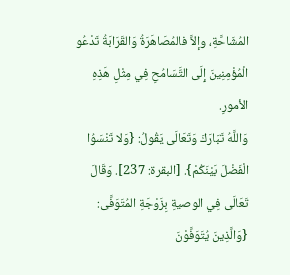المُشَاحَّةِ، وإلاَّ فالمُصَاهَرَةُ وَالقَرَابَةُ تَدْعُو الْمُؤْمِنِينَ إِلَى التَّسَامُحِ فِي مِثْلِ هَذِهِ الأمورِ.
وَاللَّهُ تَبَارَكَ وَتَعَالَى يَقُولُ: {وَلا تَنْسَوُا الْفَضْلَ بَيْنَكُمْ}. [البقرة: 237]. وَقَالَ تَعَالَى فِي الوصيةِ بِزَوْجَةِ المُتَوَفَّى: {وَالَّذِينَ يُتَوَفَّوْنَ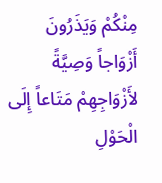مِنْكُمْ وَيَذَرُونَ أَزْوَاجاً وَصِيَّةً لأَزْوَاجِهِمْ مَتَاعاً إِلَى الْحَوْلِ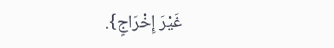غَيْرَ إِخْرَاجٍ}.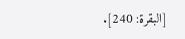[البقرة: 240].